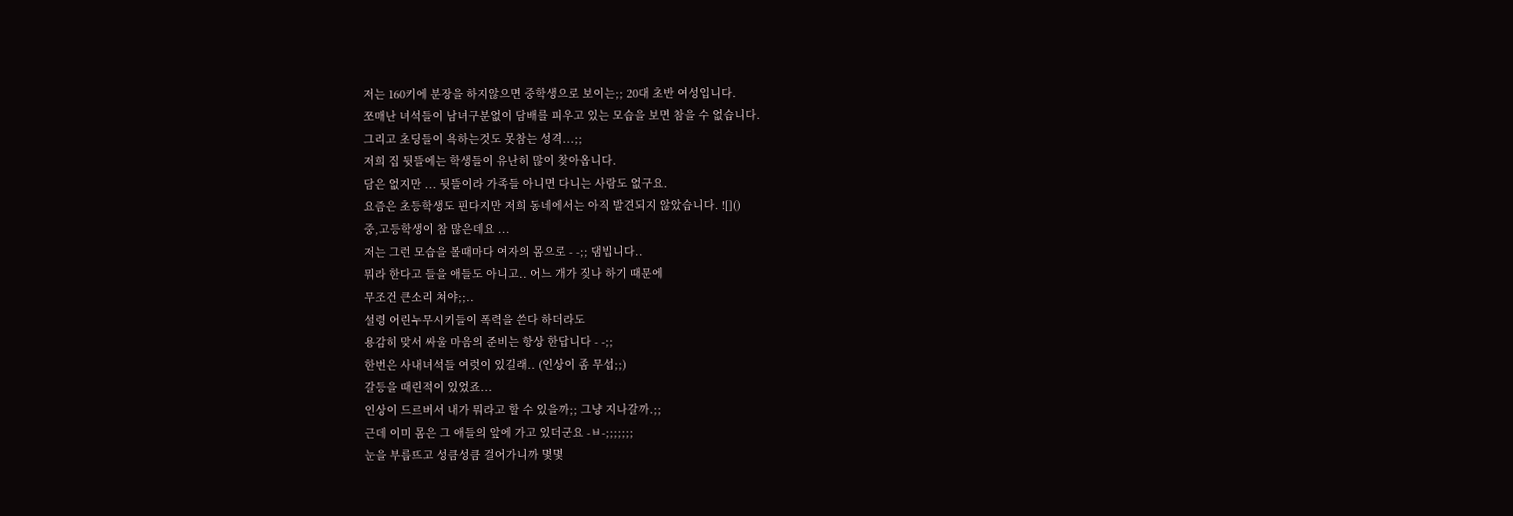저는 160키에 분장을 하지않으면 중학생으로 보이는;; 20대 초반 여성입니다.
쪼매난 녀석들이 남녀구분없이 담배를 피우고 있는 모습을 보면 참을 수 없습니다.
그리고 초딩들이 욕하는것도 못참는 성격...;;
저희 집 뒷뜰에는 학생들이 유난히 많이 찾아옵니다.
담은 없지만 ... 뒷뜰이라 가족들 아니면 다니는 사람도 없구요.
요즘은 초등학생도 핀다지만 저희 동네에서는 아직 발견되지 않았습니다. ![]()
중,고등학생이 참 많은데요 ...
저는 그런 모습을 볼때마다 여자의 몸으로 - -;; 댐빕니다..
뭐라 한다고 들을 애들도 아니고.. 어느 개가 짖나 하기 때문에
무조건 큰소리 쳐야;;..
설령 어린누무시키들이 폭력을 쓴다 하더라도
용감히 맞서 싸울 마음의 준비는 항상 한답니다 - -;;
한번은 사내녀석들 여럿이 있길래.. (인상이 좀 무섭;;)
갈등을 때린적이 있었죠...
인상이 드르버서 내가 뭐라고 할 수 있을까;; 그냥 지나갈까.;;
근데 이미 몸은 그 애들의 앞에 가고 있더군요 -ㅂ-;;;;;;;
눈을 부릅뜨고 성큼성큼 걸어가니까 몇몇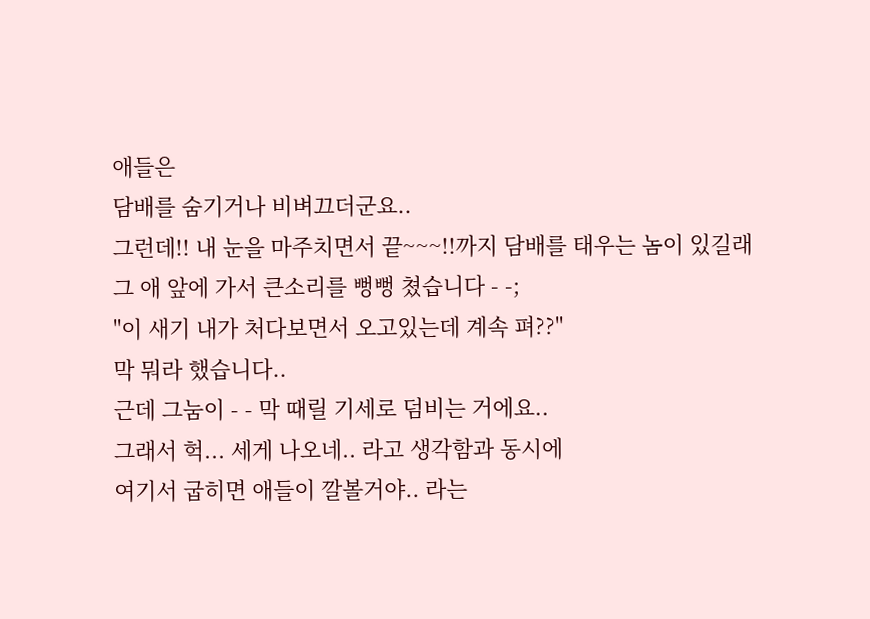애들은
담배를 숨기거나 비벼끄더군요..
그런데!! 내 눈을 마주치면서 끝~~~!!까지 담배를 태우는 놈이 있길래
그 애 앞에 가서 큰소리를 뻥뻥 쳤습니다 - -;
"이 새기 내가 처다보면서 오고있는데 계속 펴??"
막 뭐라 했습니다..
근데 그눔이 - - 막 때릴 기세로 덤비는 거에요..
그래서 헉... 세게 나오네.. 라고 생각함과 동시에
여기서 굽히면 애들이 깔볼거야.. 라는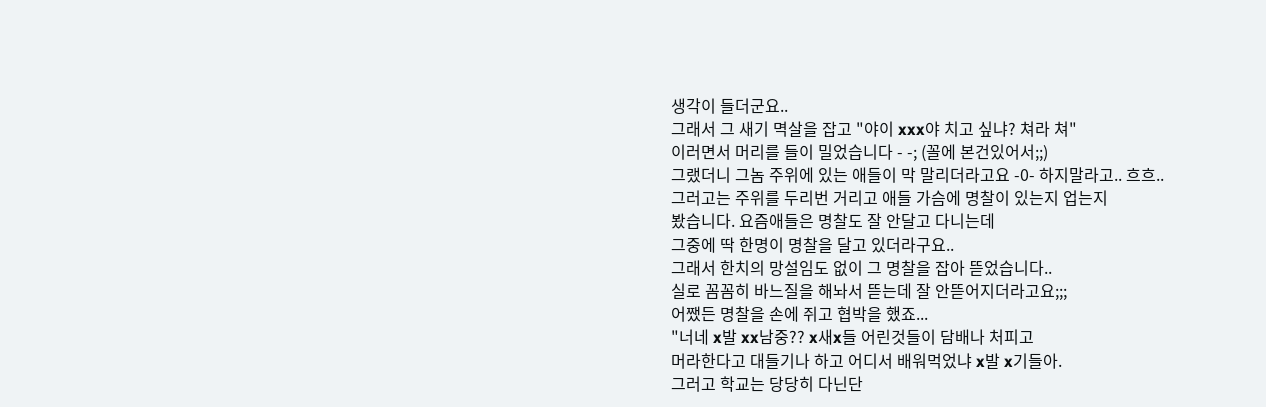생각이 들더군요..
그래서 그 새기 멱살을 잡고 "야이 xxx야 치고 싶냐? 쳐라 쳐"
이러면서 머리를 들이 밀었습니다 - -; (꼴에 본건있어서;;)
그랬더니 그놈 주위에 있는 애들이 막 말리더라고요 -0- 하지말라고.. 흐흐..
그러고는 주위를 두리번 거리고 애들 가슴에 명찰이 있는지 업는지
봤습니다. 요즘애들은 명찰도 잘 안달고 다니는데
그중에 딱 한명이 명찰을 달고 있더라구요..
그래서 한치의 망설임도 없이 그 명찰을 잡아 뜯었습니다..
실로 꼼꼼히 바느질을 해놔서 뜯는데 잘 안뜯어지더라고요;;;
어쨌든 명찰을 손에 쥐고 협박을 했죠...
"너네 x발 xx남중?? x새x들 어린것들이 담배나 처피고
머라한다고 대들기나 하고 어디서 배워먹었냐 x발 x기들아.
그러고 학교는 당당히 다닌단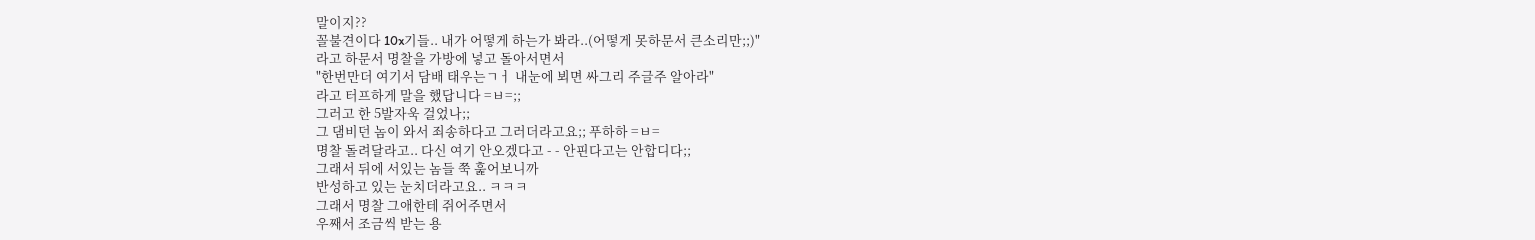말이지??
꼴불견이다 10x기들.. 내가 어떻게 하는가 봐라..(어떻게 못하문서 큰소리만;;)"
라고 하문서 명찰을 가방에 넣고 돌아서면서
"한번만더 여기서 담배 태우는ㄱㅓ 내눈에 뵈면 싸그리 주글주 알아라"
라고 터프하게 말을 했답니다 =ㅂ=;;
그러고 한 5발자욱 걸었나;;
그 댐비던 놈이 와서 죄송하다고 그러더라고요;; 푸하하 =ㅂ=
명찰 돌려달라고.. 다신 여기 안오겠다고 - - 안핀다고는 안합디다;;
그래서 뒤에 서있는 놈들 쭉 훑어보니까
반성하고 있는 눈치더라고요.. ㅋㅋㅋ
그래서 명찰 그애한테 쥐어주면서
우째서 조금씩 받는 용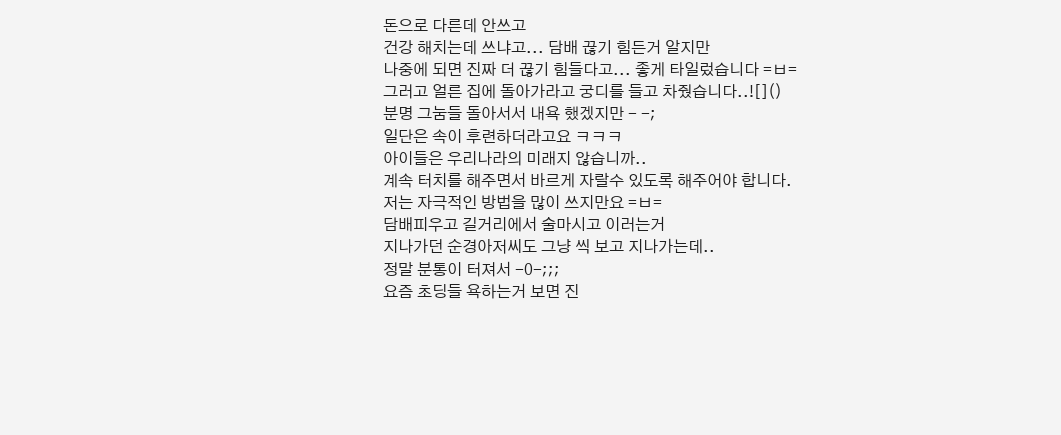돈으로 다른데 안쓰고
건강 해치는데 쓰냐고... 담배 끊기 힘든거 알지만
나중에 되면 진짜 더 끊기 힘들다고... 좋게 타일렀습니다 =ㅂ=
그러고 얼른 집에 돌아가라고 궁디를 들고 차줬습니다..![]()
분명 그눔들 돌아서서 내욕 했겠지만 - -;
일단은 속이 후련하더라고요 ㅋㅋㅋ
아이들은 우리나라의 미래지 않습니까..
계속 터치를 해주면서 바르게 자랄수 있도록 해주어야 합니다.
저는 자극적인 방법을 많이 쓰지만요 =ㅂ=
담배피우고 길거리에서 술마시고 이러는거
지나가던 순경아저씨도 그냥 씩 보고 지나가는데..
정말 분통이 터져서 -0-;;;
요즘 초딩들 욕하는거 보면 진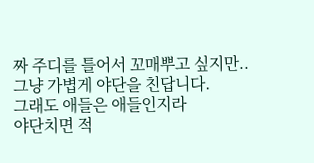짜 주디를 틀어서 꼬매뿌고 싶지만..
그냥 가볍게 야단을 친답니다.
그래도 애들은 애들인지라
야단치면 적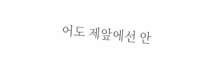어도 제앞에선 안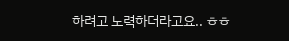하려고 노력하더라고요.. ㅎㅎ